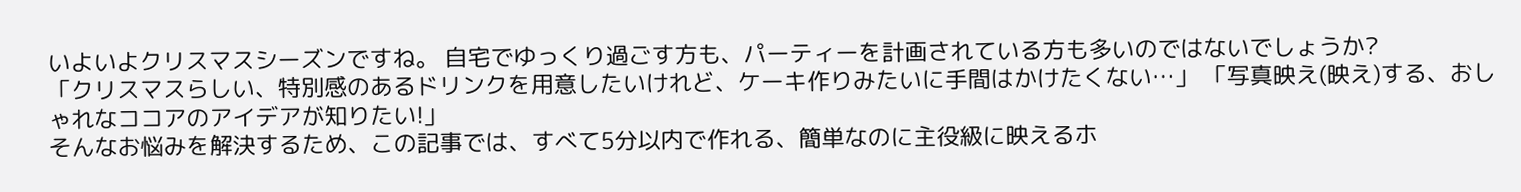いよいよクリスマスシーズンですね。 自宅でゆっくり過ごす方も、パーティーを計画されている方も多いのではないでしょうか?
「クリスマスらしい、特別感のあるドリンクを用意したいけれど、ケーキ作りみたいに手間はかけたくない…」 「写真映え(映え)する、おしゃれなココアのアイデアが知りたい!」
そんなお悩みを解決するため、この記事では、すべて5分以内で作れる、簡単なのに主役級に映えるホ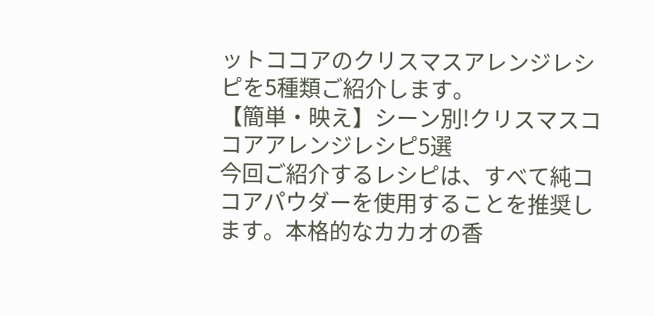ットココアのクリスマスアレンジレシピを5種類ご紹介します。
【簡単・映え】シーン別!クリスマスココアアレンジレシピ5選
今回ご紹介するレシピは、すべて純ココアパウダーを使用することを推奨します。本格的なカカオの香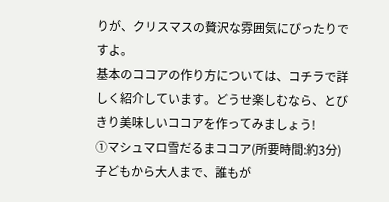りが、クリスマスの贅沢な雰囲気にぴったりですよ。
基本のココアの作り方については、コチラで詳しく紹介しています。どうせ楽しむなら、とびきり美味しいココアを作ってみましょう!
①マシュマロ雪だるまココア(所要時間:約3分)
子どもから大人まで、誰もが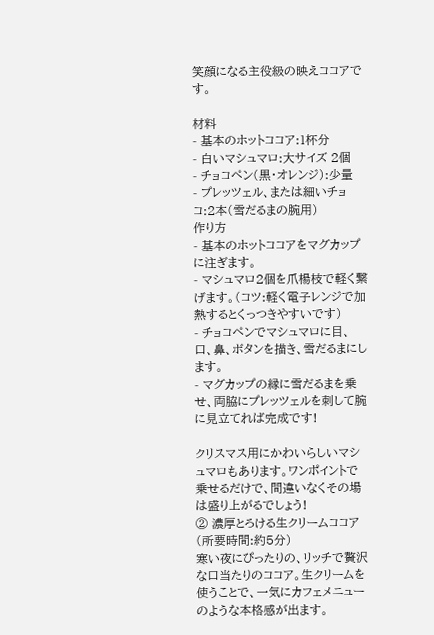笑顔になる主役級の映えココアです。

材料
- 基本のホットココア:1杯分
- 白いマシュマロ:大サイズ 2個
- チョコペン(黒・オレンジ):少量
- プレッツェル、または細いチョコ:2本(雪だるまの腕用)
作り方
- 基本のホットココアをマグカップに注ぎます。
- マシュマロ2個を爪楊枝で軽く繋げます。(コツ:軽く電子レンジで加熱するとくっつきやすいです)
- チョコペンでマシュマロに目、口、鼻、ボタンを描き、雪だるまにします。
- マグカップの縁に雪だるまを乗せ、両脇にプレッツェルを刺して腕に見立てれば完成です!

クリスマス用にかわいらしいマシュマロもあります。ワンポイントで乗せるだけで、間違いなくその場は盛り上がるでしょう!
② 濃厚とろける生クリームココア(所要時間:約5分)
寒い夜にぴったりの、リッチで贅沢な口当たりのココア。生クリームを使うことで、一気にカフェメニューのような本格感が出ます。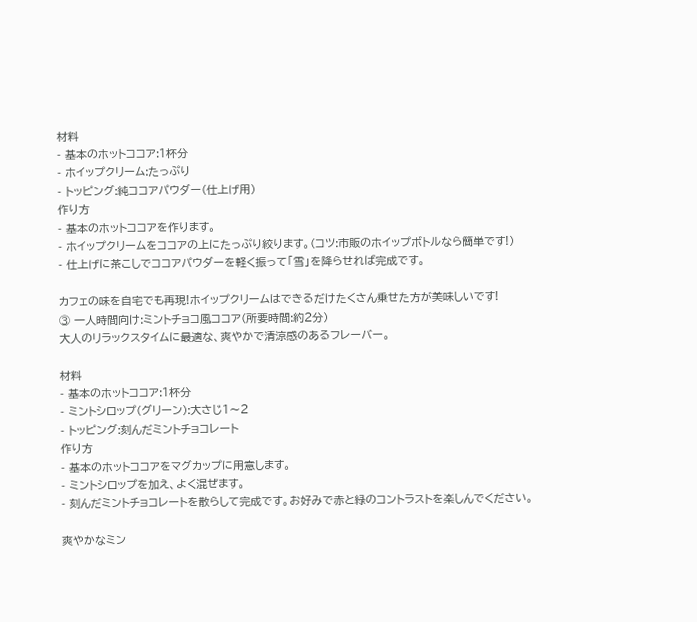材料
- 基本のホットココア:1杯分
- ホイップクリーム:たっぷり
- トッピング:純ココアパウダー(仕上げ用)
作り方
- 基本のホットココアを作ります。
- ホイップクリームをココアの上にたっぷり絞ります。(コツ:市販のホイップボトルなら簡単です!)
- 仕上げに茶こしでココアパウダーを軽く振って「雪」を降らせれば完成です。

カフェの味を自宅でも再現!ホイップクリームはできるだけたくさん乗せた方が美味しいです!
③ 一人時間向け:ミントチョコ風ココア(所要時間:約2分)
大人のリラックスタイムに最適な、爽やかで清涼感のあるフレーバー。

材料
- 基本のホットココア:1杯分
- ミントシロップ(グリーン):大さじ1〜2
- トッピング:刻んだミントチョコレート
作り方
- 基本のホットココアをマグカップに用意します。
- ミントシロップを加え、よく混ぜます。
- 刻んだミントチョコレートを散らして完成です。お好みで赤と緑のコントラストを楽しんでください。

爽やかなミン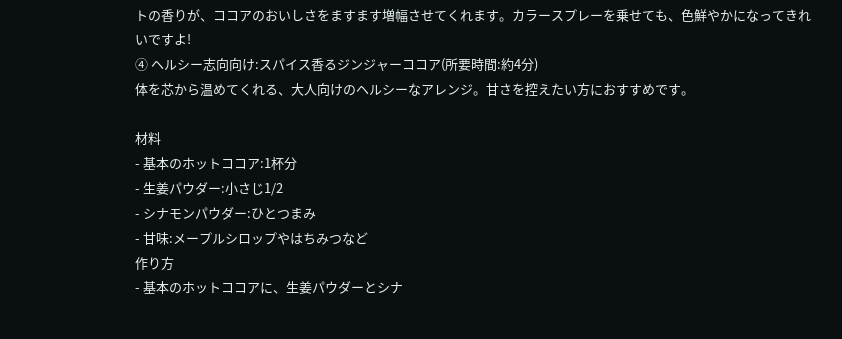トの香りが、ココアのおいしさをますます増幅させてくれます。カラースプレーを乗せても、色鮮やかになってきれいですよ!
④ ヘルシー志向向け:スパイス香るジンジャーココア(所要時間:約4分)
体を芯から温めてくれる、大人向けのヘルシーなアレンジ。甘さを控えたい方におすすめです。

材料
- 基本のホットココア:1杯分
- 生姜パウダー:小さじ1/2
- シナモンパウダー:ひとつまみ
- 甘味:メープルシロップやはちみつなど
作り方
- 基本のホットココアに、生姜パウダーとシナ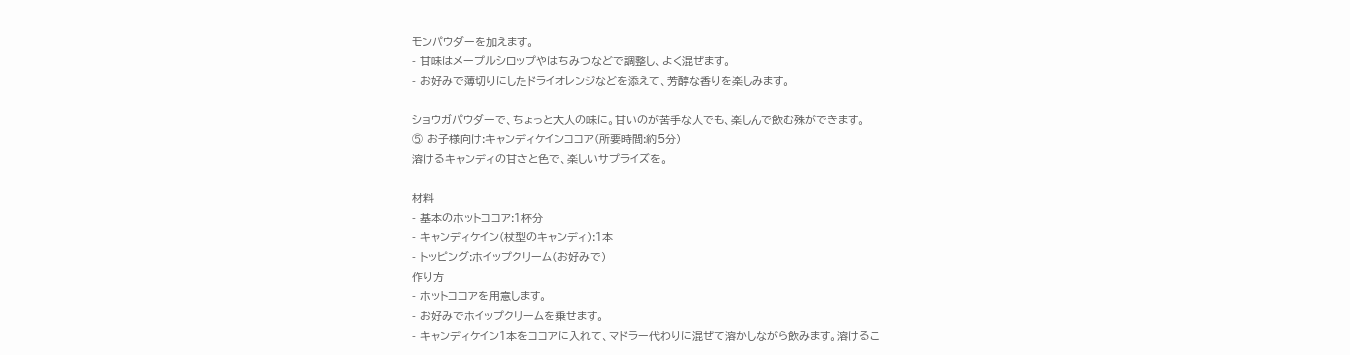モンパウダーを加えます。
- 甘味はメープルシロップやはちみつなどで調整し、よく混ぜます。
- お好みで薄切りにしたドライオレンジなどを添えて、芳醇な香りを楽しみます。

ショウガパウダーで、ちょっと大人の味に。甘いのが苦手な人でも、楽しんで飲む殊ができます。
⑤ お子様向け:キャンディケインココア(所要時間:約5分)
溶けるキャンディの甘さと色で、楽しいサプライズを。

材料
- 基本のホットココア:1杯分
- キャンディケイン(杖型のキャンディ):1本
- トッピング:ホイップクリーム(お好みで)
作り方
- ホットココアを用意します。
- お好みでホイップクリームを乗せます。
- キャンディケイン1本をココアに入れて、マドラー代わりに混ぜて溶かしながら飲みます。溶けるこ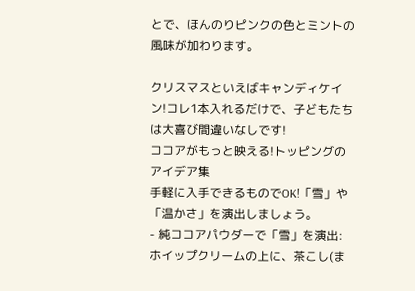とで、ほんのりピンクの色とミントの風味が加わります。

クリスマスといえばキャンディケイン!コレ1本入れるだけで、子どもたちは大喜び間違いなしです!
ココアがもっと映える!トッピングのアイデア集
手軽に入手できるものでOK!「雪」や「温かさ」を演出しましょう。
- 純ココアパウダーで「雪」を演出: ホイップクリームの上に、茶こし(ま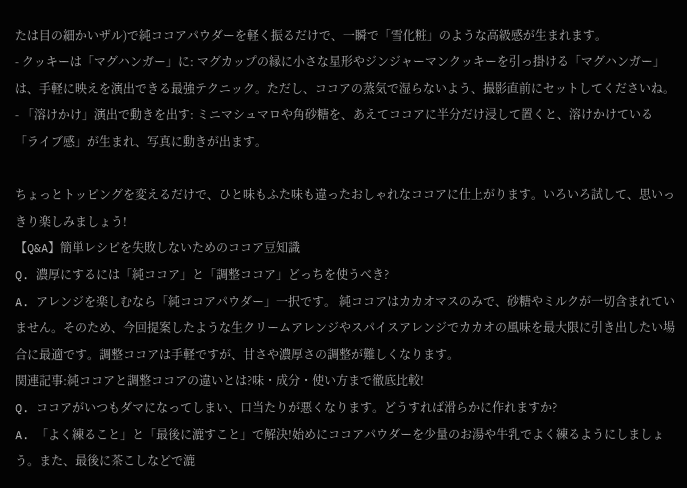たは目の細かいザル)で純ココアパウダーを軽く振るだけで、一瞬で「雪化粧」のような高級感が生まれます。
- クッキーは「マグハンガー」に: マグカップの縁に小さな星形やジンジャーマンクッキーを引っ掛ける「マグハンガー」は、手軽に映えを演出できる最強テクニック。ただし、ココアの蒸気で湿らないよう、撮影直前にセットしてくださいね。
- 「溶けかけ」演出で動きを出す: ミニマシュマロや角砂糖を、あえてココアに半分だけ浸して置くと、溶けかけている「ライブ感」が生まれ、写真に動きが出ます。

ちょっとトッピングを変えるだけで、ひと味もふた味も違ったおしゃれなココアに仕上がります。いろいろ試して、思いっきり楽しみましょう!
【Q&A】簡単レシピを失敗しないためのココア豆知識
Q. 濃厚にするには「純ココア」と「調整ココア」どっちを使うべき?
A. アレンジを楽しむなら「純ココアパウダー」一択です。 純ココアはカカオマスのみで、砂糖やミルクが一切含まれていません。そのため、今回提案したような生クリームアレンジやスパイスアレンジでカカオの風味を最大限に引き出したい場合に最適です。調整ココアは手軽ですが、甘さや濃厚さの調整が難しくなります。
関連記事:純ココアと調整ココアの違いとは?味・成分・使い方まで徹底比較!
Q. ココアがいつもダマになってしまい、口当たりが悪くなります。どうすれば滑らかに作れますか?
A. 「よく練ること」と「最後に漉すこと」で解決!始めにココアパウダーを少量のお湯や牛乳でよく練るようにしましょう。また、最後に茶こしなどで漉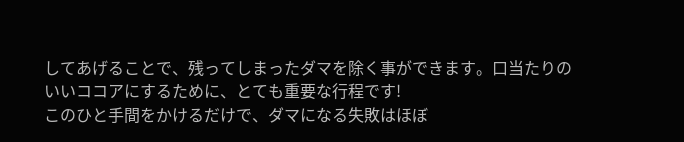してあげることで、残ってしまったダマを除く事ができます。口当たりのいいココアにするために、とても重要な行程です!
このひと手間をかけるだけで、ダマになる失敗はほぼ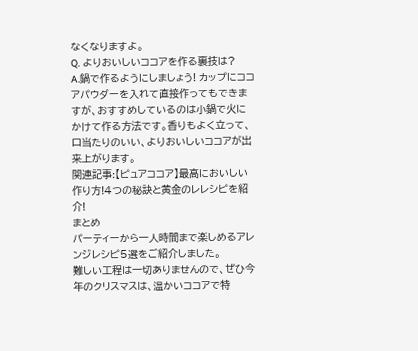なくなりますよ。
Q. よりおいしいココアを作る裏技は?
A.鍋で作るようにしましょう! カップにココアパウダーを入れて直接作ってもできますが、おすすめしているのは小鍋で火にかけて作る方法です。香りもよく立って、口当たりのいい、よりおいしいココアが出来上がります。
関連記事:【ピュアココア】最高においしい作り方!4つの秘訣と黄金のレレシピを紹介!
まとめ
パーティーから一人時間まで楽しめるアレンジレシピ5選をご紹介しました。
難しい工程は一切ありませんので、ぜひ今年のクリスマスは、温かいココアで特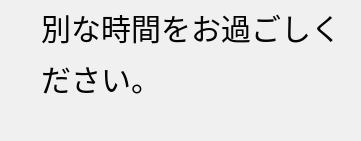別な時間をお過ごしください。